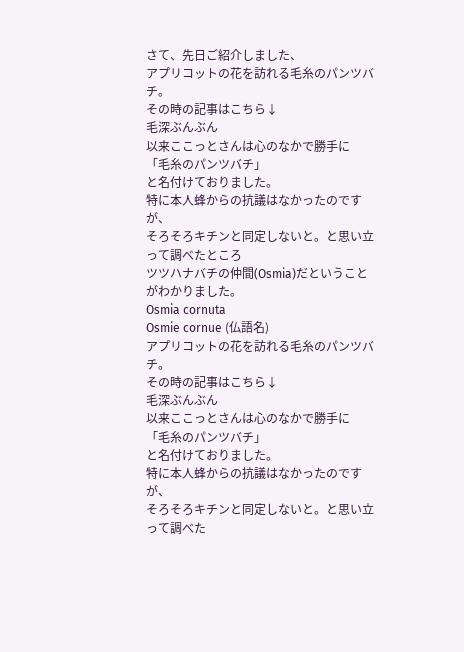さて、先日ご紹介しました、
アプリコットの花を訪れる毛糸のパンツバチ。
その時の記事はこちら↓
毛深ぶんぶん
以来ここっとさんは心のなかで勝手に
「毛糸のパンツバチ」
と名付けておりました。
特に本人蜂からの抗議はなかったのですが、
そろそろキチンと同定しないと。と思い立って調べたところ
ツツハナバチの仲間(Osmia)だということがわかりました。
Osmia cornuta
Osmie cornue (仏語名)
アプリコットの花を訪れる毛糸のパンツバチ。
その時の記事はこちら↓
毛深ぶんぶん
以来ここっとさんは心のなかで勝手に
「毛糸のパンツバチ」
と名付けておりました。
特に本人蜂からの抗議はなかったのですが、
そろそろキチンと同定しないと。と思い立って調べた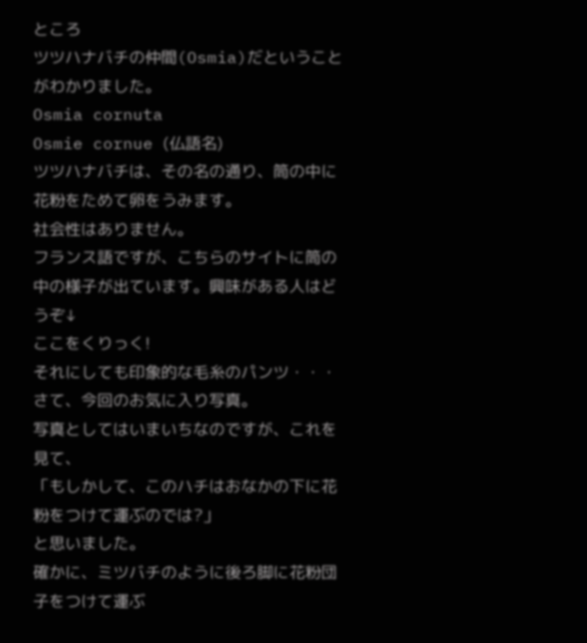ところ
ツツハナバチの仲間(Osmia)だということがわかりました。
Osmia cornuta
Osmie cornue (仏語名)
ツツハナバチは、その名の通り、筒の中に花粉をためて卵をうみます。
社会性はありません。
フランス語ですが、こちらのサイトに筒の中の様子が出ています。興味がある人はどうぞ↓
ここをくりっく!
それにしても印象的な毛糸のパンツ・・・
さて、今回のお気に入り写真。
写真としてはいまいちなのですが、これを見て、
「もしかして、このハチはおなかの下に花粉をつけて運ぶのでは?」
と思いました。
確かに、ミツバチのように後ろ脚に花粉団子をつけて運ぶ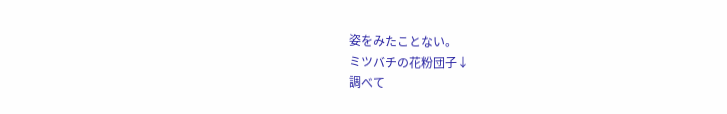姿をみたことない。
ミツバチの花粉団子↓
調べて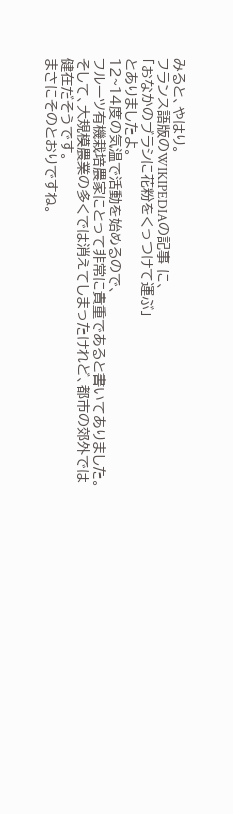みると、やはり。
フランス語版のWIKIPEDIAの記事 に、
「おなかのブラシに花粉をくっつけて運ぶ」
とありましたよ。
12~14度の気温で活動を始めるので、
フルーツ有機栽培農家にとって非常に貴重であると書いてありました。
そして、大規模農業の多くでは消えてしまったけれど、都市の郊外では健在だそうです。
まさにそのとおりですね。